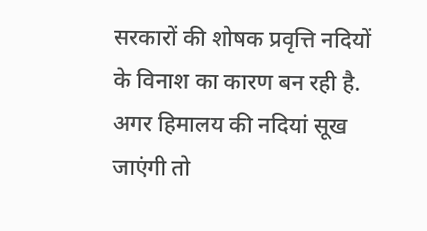सरकारों की शोषक प्रवृत्ति नदियों के विनाश का कारण बन रही है. अगर हिमालय की नदियां सूख जाएंगी तो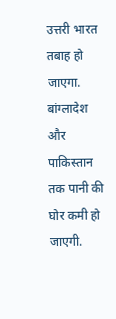उत्तरी भारत तबाह हो जाएगा. बांग्लादेश और पाकिस्तान तक पानी की घोर कमी हो जाएगी.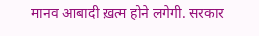मानव आबादी ख़त्म होने लगेगी. सरकार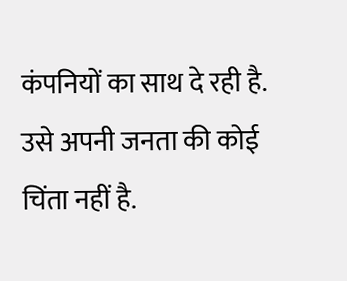कंपनियों का साथ दे रही है. उसे अपनी जनता की कोई चिंता नहीं है.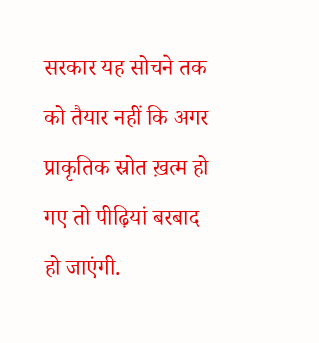सरकार यह सोचने तक को तैयार नहीं कि अगर प्राकृतिक स्रोत ख़त्म हो गए तो पीढ़ियां बरबाद हो जाएंगी.